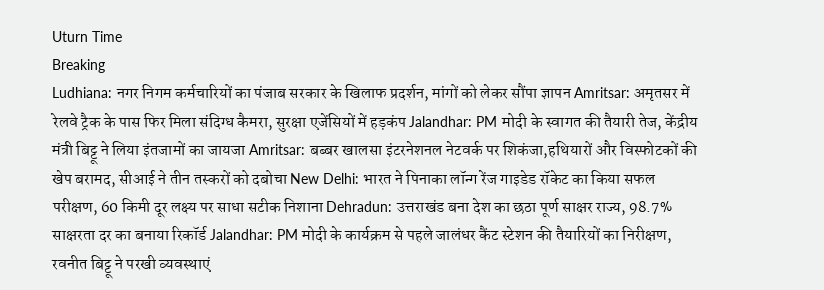Uturn Time
Breaking
Ludhiana: नगर निगम कर्मचारियों का पंजाब सरकार के खिलाफ प्रदर्शन, मांगों को लेकर सौंपा ज्ञापन Amritsar: अमृतसर में रेलवे ट्रैक के पास फिर मिला संदिग्ध कैमरा, सुरक्षा एजेंसियों में हड़कंप Jalandhar: PM मोदी के स्वागत की तैयारी तेज, केंद्रीय मंत्री बिट्टू ने लिया इंतजामों का जायजा Amritsar: बब्बर खालसा इंटरनेशनल नेटवर्क पर शिकंजा,हथियारों और विस्फोटकों की खेप बरामद, सीआई ने तीन तस्करों को दबोचा New Delhi: भारत ने पिनाका लॉन्ग रेंज गाइडेड रॉकेट का किया सफल परीक्षण, 60 किमी दूर लक्ष्य पर साधा सटीक निशाना Dehradun: उत्तराखंड बना देश का छठा पूर्ण साक्षर राज्य, 98.7% साक्षरता दर का बनाया रिकॉर्ड Jalandhar: PM मोदी के कार्यक्रम से पहले जालंधर कैंट स्टेशन की तैयारियों का निरीक्षण, रवनीत बिट्टू ने परखी व्यवस्थाएं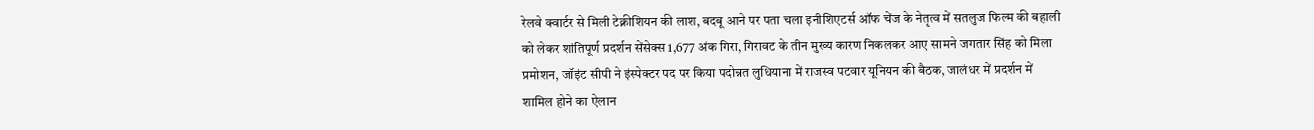रेलवे क्वार्टर से मिली टेक्नीशियन की लाश, बदबू आने पर पता चला इनीशिएटर्स ऑफ चेंज के नेतृत्व में सतलुज फिल्म की बहाली को लेकर शांतिपूर्ण प्रदर्शन सेंसेक्स 1,677 अंक गिरा, गिरावट के तीन मुख्य कारण निकलकर आए सामने जगतार सिंह को मिला प्रमोशन, जॉइंट सीपी ने इंस्पेक्टर पद पर किया पदोन्नत लुधियाना में राजस्व पटवार यूनियन की बैठक, जालंधर में प्रदर्शन में शामिल होने का ऐलान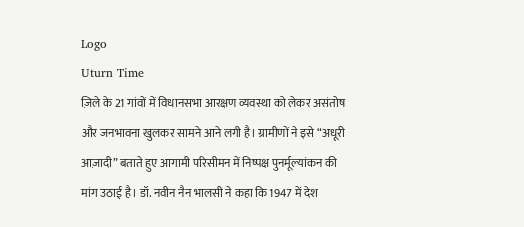Logo
Uturn Time
ज़िले के 21 गांवों में विधानसभा आरक्षण व्यवस्था को लेकर असंतोष और जनभावना खुलकर सामने आने लगी है। ग्रामीणों ने इसे “अधूरी आज़ादी” बताते हुए आगामी परिसीमन में निष्पक्ष पुनर्मूल्यांकन की मांग उठाई है। डॉ. नवीन नैन भालसी ने कहा कि 1947 में देश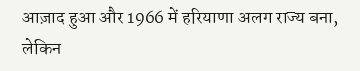आज़ाद हुआ और 1966 में हरियाणा अलग राज्य बना, लेकिन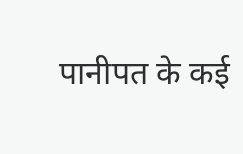पानीपत के कई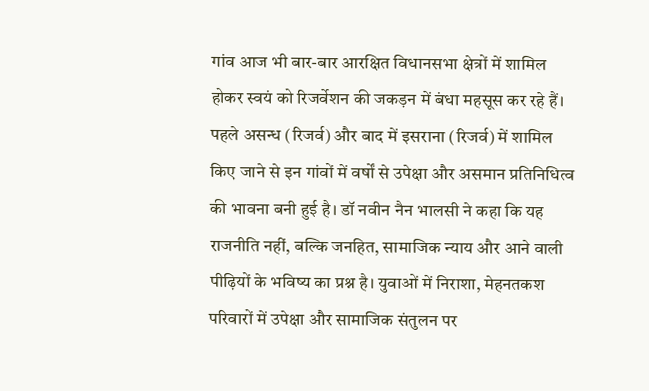गांव आज भी बार-बार आरक्षित विधानसभा क्षेत्रों में शामिल होकर स्वयं को रिजर्वेशन की जकड़न में बंधा महसूस कर रहे हैं। पहले असन्ध (रिजर्व) और बाद में इसराना (रिजर्व) में शामिल किए जाने से इन गांवों में वर्षों से उपेक्षा और असमान प्रतिनिधित्व की भावना बनी हुई है। डॉ नवीन नैन भालसी ने कहा कि यह राजनीति नहीं, बल्कि जनहित, सामाजिक न्याय और आने वाली पीढ़ियों के भविष्य का प्रश्न है। युवाओं में निराशा, मेहनतकश परिवारों में उपेक्षा और सामाजिक संतुलन पर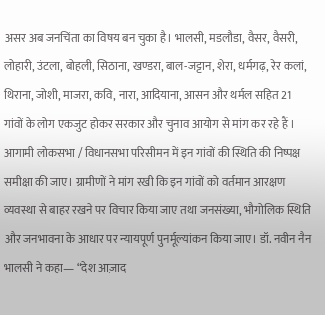असर अब जनचिंता का विषय बन चुका है। भालसी, मडलौडा, वैसर, वैसरी, लोहारी, उंटला, बोहली, सिठाना, खण्डरा, बाल-जट्टान, शेरा, धर्मगढ़, रेर कलां, थिराना, जोशी, माजरा, कवि, नारा, आदियाना, आसन और थर्मल सहित 21 गांवों के लोग एकजुट होकर सरकार और चुनाव आयोग से मांग कर रहे हैं । आगामी लोकसभा / विधानसभा परिसीमन में इन गांवों की स्थिति की निष्पक्ष समीक्षा की जाए। ग्रामीणों ने मांग रखी कि इन गांवों को वर्तमान आरक्षण व्यवस्था से बाहर रखने पर विचार किया जाए तथा जनसंख्या, भौगोलिक स्थिति और जनभावना के आधार पर न्यायपूर्ण पुनर्मूल्यांकन किया जाए। डॉ. नवीन नैन भालसी ने कहा— “देश आज़ाद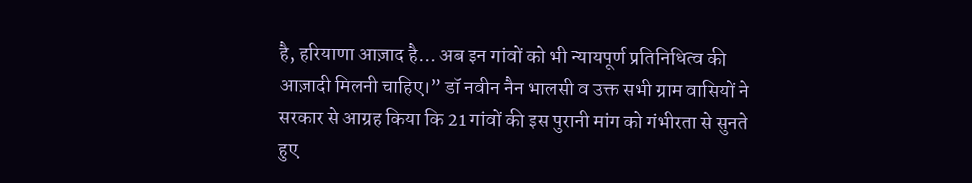है, हरियाणा आज़ाद है… अब इन गांवों को भी न्यायपूर्ण प्रतिनिधित्व की आज़ादी मिलनी चाहिए।” डॉ नवीन नैन भालसी व उक्त सभी ग्राम वासियों ने सरकार से आग्रह किया कि 21 गांवों की इस पुरानी मांग को गंभीरता से सुनते हुए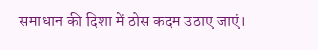समाधान की दिशा में ठोस कदम उठाए जाएं।